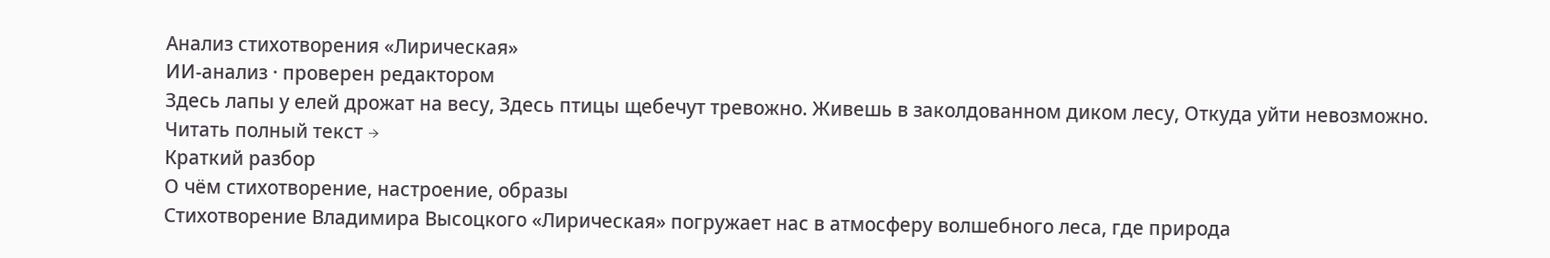Анализ стихотворения «Лирическая»
ИИ-анализ · проверен редактором
Здесь лапы у елей дрожат на весу, Здесь птицы щебечут тревожно. Живешь в заколдованном диком лесу, Откуда уйти невозможно.
Читать полный текст →
Краткий разбор
О чём стихотворение, настроение, образы
Стихотворение Владимира Высоцкого «Лирическая» погружает нас в атмосферу волшебного леса, где природа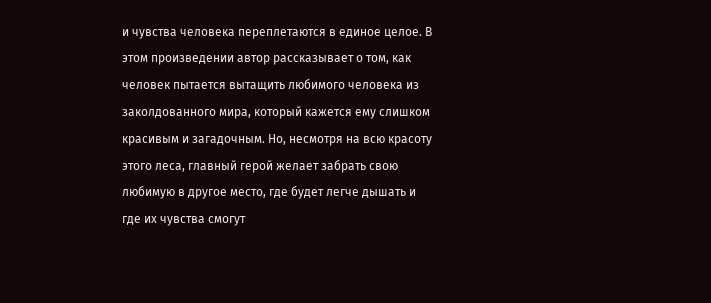и чувства человека переплетаются в единое целое. В этом произведении автор рассказывает о том, как человек пытается вытащить любимого человека из заколдованного мира, который кажется ему слишком красивым и загадочным. Но, несмотря на всю красоту этого леса, главный герой желает забрать свою любимую в другое место, где будет легче дышать и где их чувства смогут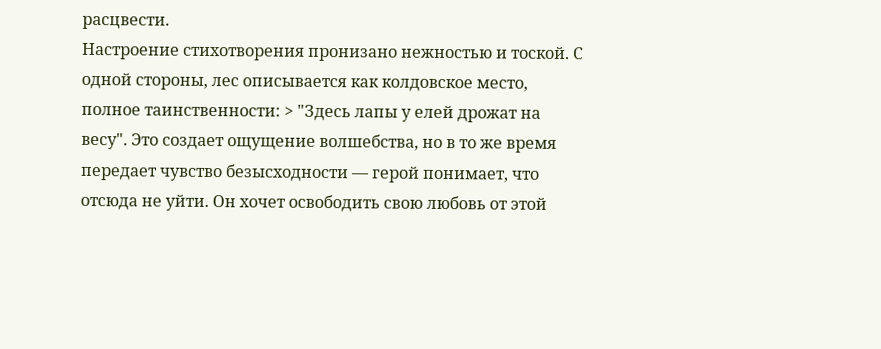расцвести.
Настроение стихотворения пронизано нежностью и тоской. С одной стороны, лес описывается как колдовское место, полное таинственности: > "Здесь лапы у елей дрожат на весу". Это создает ощущение волшебства, но в то же время передает чувство безысходности — герой понимает, что отсюда не уйти. Он хочет освободить свою любовь от этой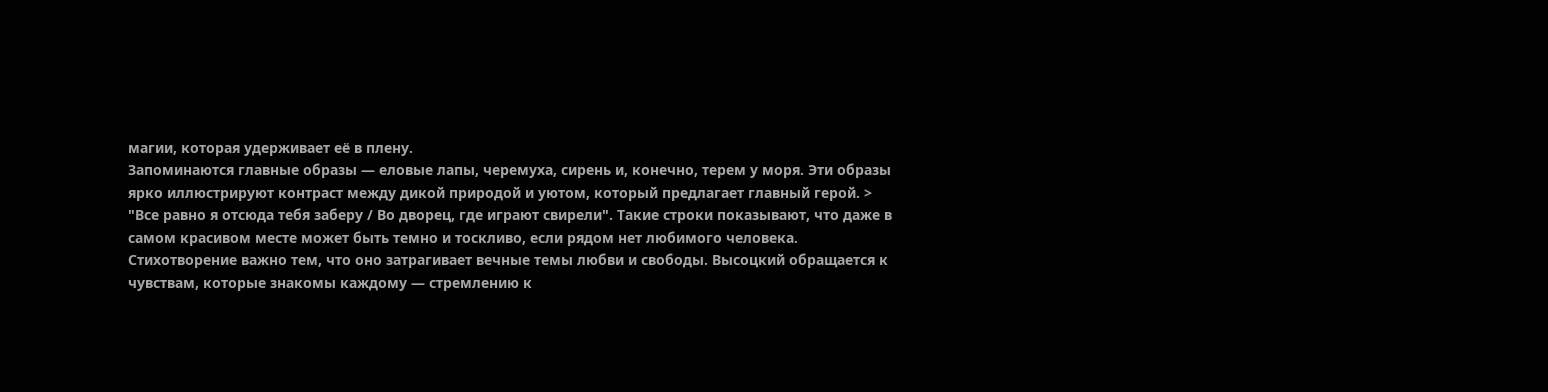магии, которая удерживает её в плену.
Запоминаются главные образы — еловые лапы, черемуха, сирень и, конечно, терем у моря. Эти образы ярко иллюстрируют контраст между дикой природой и уютом, который предлагает главный герой. > "Все равно я отсюда тебя заберу / Во дворец, где играют свирели". Такие строки показывают, что даже в самом красивом месте может быть темно и тоскливо, если рядом нет любимого человека.
Стихотворение важно тем, что оно затрагивает вечные темы любви и свободы. Высоцкий обращается к чувствам, которые знакомы каждому — стремлению к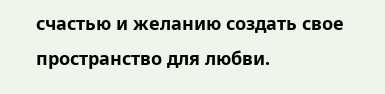счастью и желанию создать свое пространство для любви.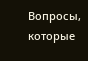Вопросы, которые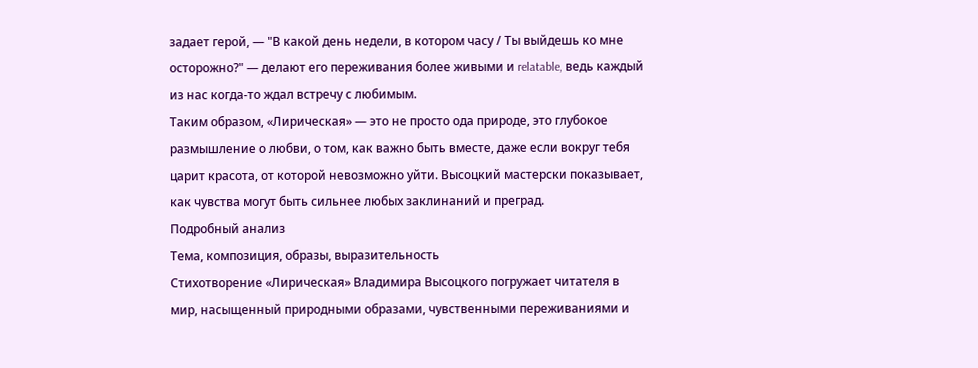задает герой, — "В какой день недели, в котором часу / Ты выйдешь ко мне осторожно?" — делают его переживания более живыми и relatable, ведь каждый из нас когда-то ждал встречу с любимым.
Таким образом, «Лирическая» — это не просто ода природе, это глубокое размышление о любви, о том, как важно быть вместе, даже если вокруг тебя царит красота, от которой невозможно уйти. Высоцкий мастерски показывает, как чувства могут быть сильнее любых заклинаний и преград.
Подробный анализ
Тема, композиция, образы, выразительность
Стихотворение «Лирическая» Владимира Высоцкого погружает читателя в мир, насыщенный природными образами, чувственными переживаниями и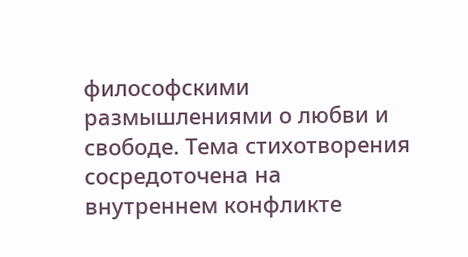философскими размышлениями о любви и свободе. Тема стихотворения сосредоточена на внутреннем конфликте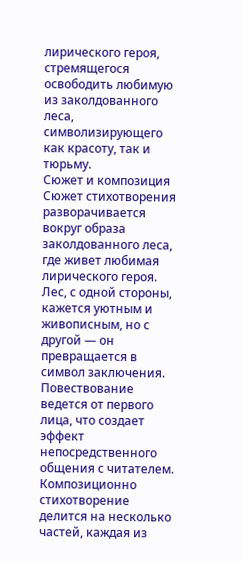лирического героя, стремящегося освободить любимую из заколдованного леса, символизирующего как красоту, так и тюрьму.
Сюжет и композиция
Сюжет стихотворения разворачивается вокруг образа заколдованного леса, где живет любимая лирического героя. Лес, с одной стороны, кажется уютным и живописным, но с другой — он превращается в символ заключения. Повествование ведется от первого лица, что создает эффект непосредственного общения с читателем. Композиционно стихотворение делится на несколько частей, каждая из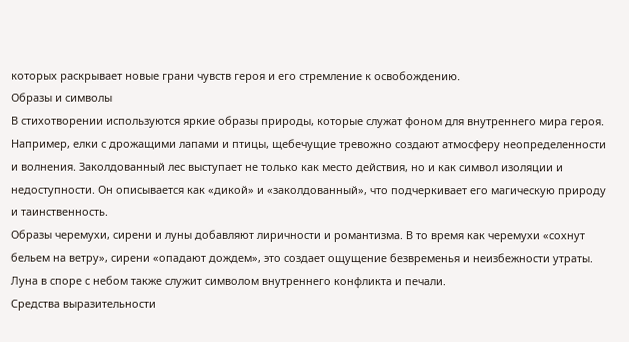которых раскрывает новые грани чувств героя и его стремление к освобождению.
Образы и символы
В стихотворении используются яркие образы природы, которые служат фоном для внутреннего мира героя. Например, елки с дрожащими лапами и птицы, щебечущие тревожно создают атмосферу неопределенности и волнения. Заколдованный лес выступает не только как место действия, но и как символ изоляции и недоступности. Он описывается как «дикой» и «заколдованный», что подчеркивает его магическую природу и таинственность.
Образы черемухи, сирени и луны добавляют лиричности и романтизма. В то время как черемухи «сохнут бельем на ветру», сирени «опадают дождем», это создает ощущение безвременья и неизбежности утраты. Луна в споре с небом также служит символом внутреннего конфликта и печали.
Средства выразительности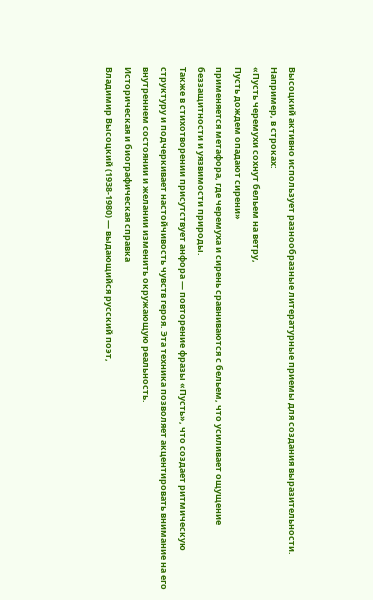Высоцкий активно использует разнообразные литературные приемы для создания выразительности. Например, в строках:
«Пусть черемухи сохнут бельем на ветру,
Пусть дождем опадают сирени»
применяется метафора, где черемуха и сирень сравниваются с бельем, что усиливает ощущение беззащитности и уязвимости природы.
Также в стихотворении присутствует анфора — повторение фразы «Пусть», что создает ритмическую структуру и подчеркивает настойчивость чувств героя. Эта техника позволяет акцентировать внимание на его внутреннем состоянии и желании изменить окружающую реальность.
Историческая и биографическая справка
Владимир Высоцкий (1938-1980) — выдающийся русский поэт,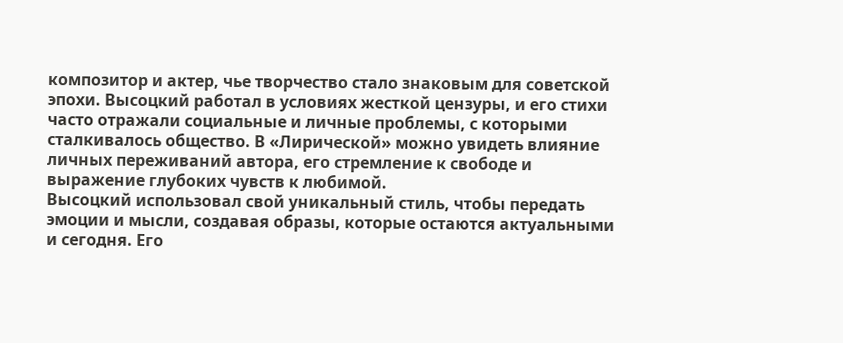композитор и актер, чье творчество стало знаковым для советской эпохи. Высоцкий работал в условиях жесткой цензуры, и его стихи часто отражали социальные и личные проблемы, с которыми сталкивалось общество. В «Лирической» можно увидеть влияние личных переживаний автора, его стремление к свободе и выражение глубоких чувств к любимой.
Высоцкий использовал свой уникальный стиль, чтобы передать эмоции и мысли, создавая образы, которые остаются актуальными и сегодня. Его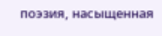поэзия, насыщенная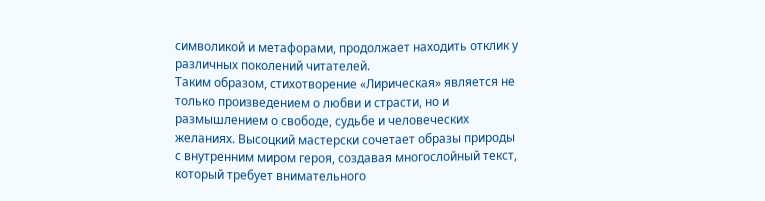символикой и метафорами, продолжает находить отклик у различных поколений читателей.
Таким образом, стихотворение «Лирическая» является не только произведением о любви и страсти, но и размышлением о свободе, судьбе и человеческих желаниях. Высоцкий мастерски сочетает образы природы с внутренним миром героя, создавая многослойный текст, который требует внимательного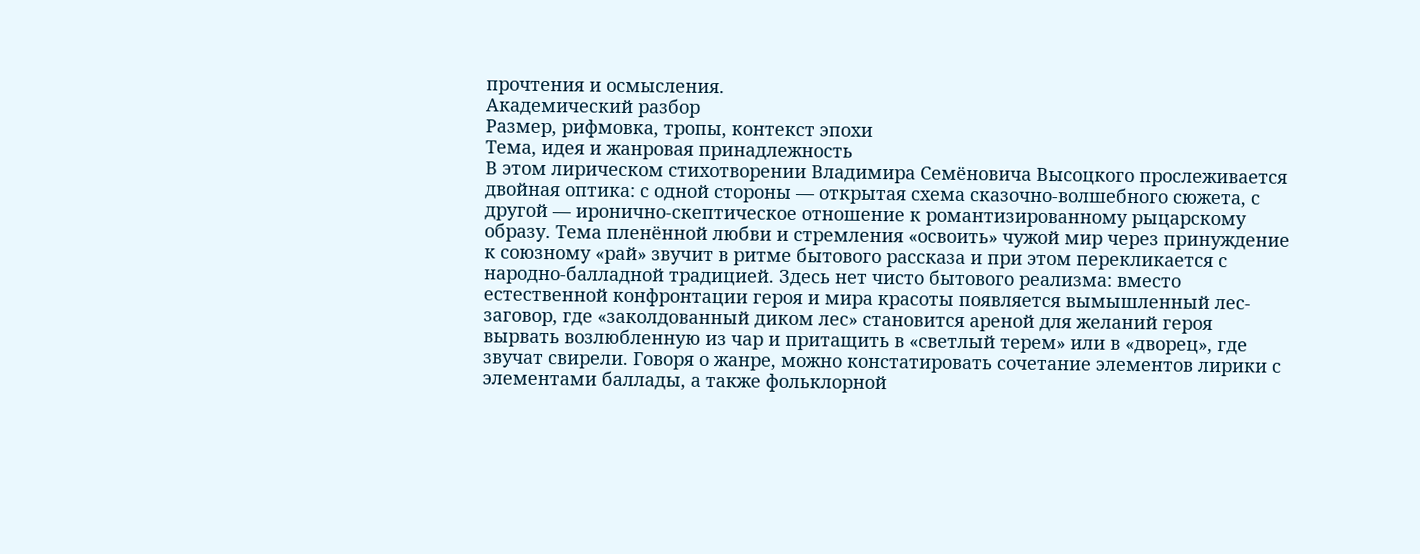прочтения и осмысления.
Академический разбор
Размер, рифмовка, тропы, контекст эпохи
Тема, идея и жанровая принадлежность
В этом лирическом стихотворении Владимира Семёновича Высоцкого прослеживается двойная оптика: с одной стороны — открытая схема сказочно-волшебного сюжета, с другой — иронично-скептическое отношение к романтизированному рыцарскому образу. Тема пленённой любви и стремления «освоить» чужой мир через принуждение к союзному «рай» звучит в ритме бытового рассказа и при этом перекликается с народно-балладной традицией. Здесь нет чисто бытового реализма: вместо естественной конфронтации героя и мира красоты появляется вымышленный лес-заговор, где «заколдованный диком лес» становится ареной для желаний героя вырвать возлюбленную из чар и притащить в «светлый терем» или в «дворец», где звучат свирели. Говоря о жанре, можно констатировать сочетание элементов лирики с элементами баллады, а также фольклорной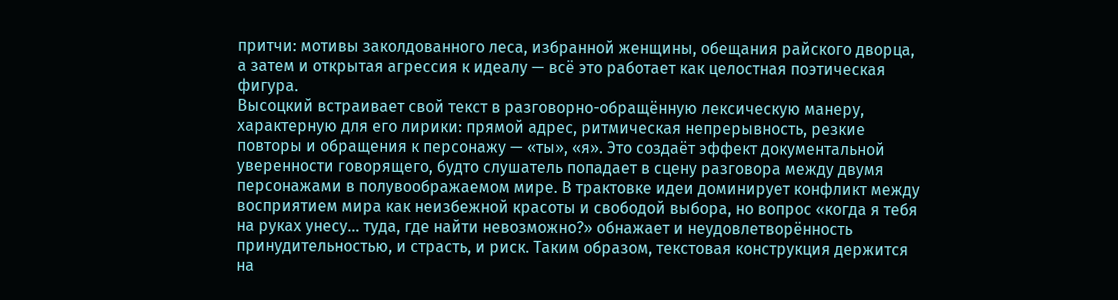притчи: мотивы заколдованного леса, избранной женщины, обещания райского дворца, а затем и открытая агрессия к идеалу — всё это работает как целостная поэтическая фигура.
Высоцкий встраивает свой текст в разговорно-обращённую лексическую манеру, характерную для его лирики: прямой адрес, ритмическая непрерывность, резкие повторы и обращения к персонажу — «ты», «я». Это создаёт эффект документальной уверенности говорящего, будто слушатель попадает в сцену разговора между двумя персонажами в полувоображаемом мире. В трактовке идеи доминирует конфликт между восприятием мира как неизбежной красоты и свободой выбора, но вопрос «когда я тебя на руках унесу… туда, где найти невозможно?» обнажает и неудовлетворённость принудительностью, и страсть, и риск. Таким образом, текстовая конструкция держится на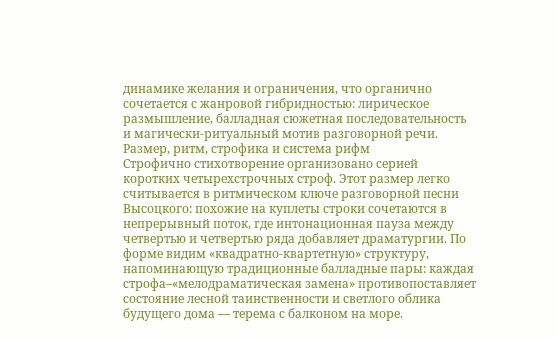динамике желания и ограничения, что органично сочетается с жанровой гибридностью: лирическое размышление, балладная сюжетная последовательность и магически-ритуальный мотив разговорной речи.
Размер, ритм, строфика и система рифм
Строфично стихотворение организовано серией коротких четырехстрочных строф. Этот размер легко считывается в ритмическом ключе разговорной песни Высоцкого: похожие на куплеты строки сочетаются в непрерывный поток, где интонационная пауза между четвертью и четвертью ряда добавляет драматургии. По форме видим «квадратно‑квартетную» структуру, напоминающую традиционные балладные пары: каждая строфа–«мелодраматическая замена» противопоставляет состояние лесной таинственности и светлого облика будущего дома — терема с балконом на море.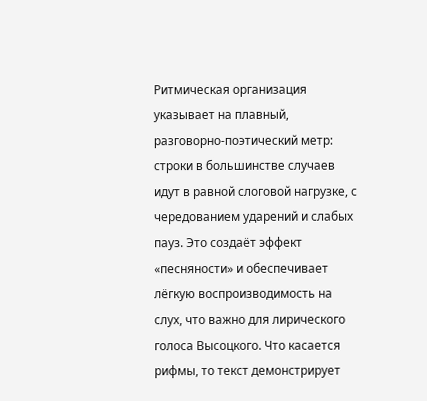Ритмическая организация указывает на плавный, разговорно-поэтический метр: строки в большинстве случаев идут в равной слоговой нагрузке, с чередованием ударений и слабых пауз. Это создаёт эффект «песняности» и обеспечивает лёгкую воспроизводимость на слух, что важно для лирического голоса Высоцкого. Что касается рифмы, то текст демонстрирует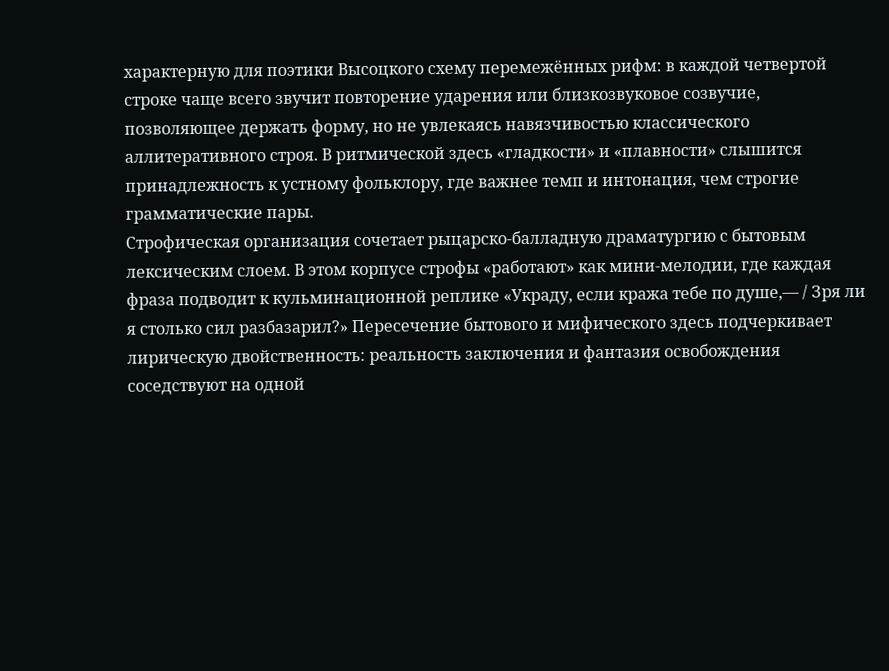характерную для поэтики Высоцкого схему перемежённых рифм: в каждой четвертой строке чаще всего звучит повторение ударения или близкозвуковое созвучие, позволяющее держать форму, но не увлекаясь навязчивостью классического аллитеративного строя. В ритмической здесь «гладкости» и «плавности» слышится принадлежность к устному фольклору, где важнее темп и интонация, чем строгие грамматические пары.
Строфическая организация сочетает рыцарско-балладную драматургию с бытовым лексическим слоем. В этом корпусе строфы «работают» как мини‑мелодии, где каждая фраза подводит к кульминационной реплике «Украду, если кража тебе по душе,— / Зря ли я столько сил разбазарил?» Пересечение бытового и мифического здесь подчеркивает лирическую двойственность: реальность заключения и фантазия освобождения соседствуют на одной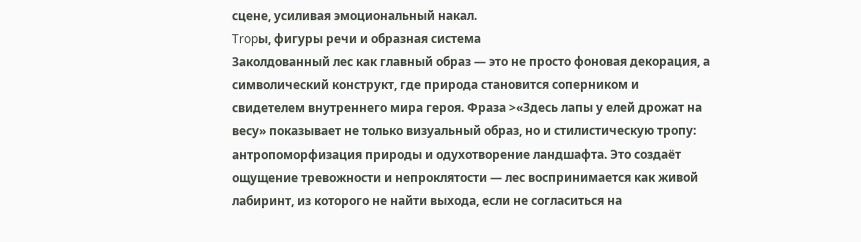сцене, усиливая эмоциональный накал.
Tropы, фигуры речи и образная система
Заколдованный лес как главный образ — это не просто фоновая декорация, а символический конструкт, где природа становится соперником и свидетелем внутреннего мира героя. Фраза >«Здесь лапы у елей дрожат на весу» показывает не только визуальный образ, но и стилистическую тропу: антропоморфизация природы и одухотворение ландшафта. Это создаёт ощущение тревожности и непроклятости — лес воспринимается как живой лабиринт, из которого не найти выхода, если не согласиться на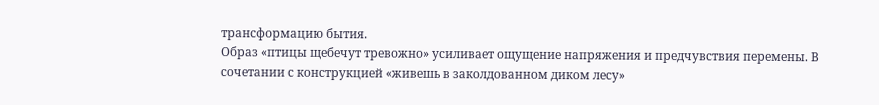трансформацию бытия.
Образ «птицы щебечут тревожно» усиливает ощущение напряжения и предчувствия перемены. В сочетании с конструкцией «живешь в заколдованном диком лесу»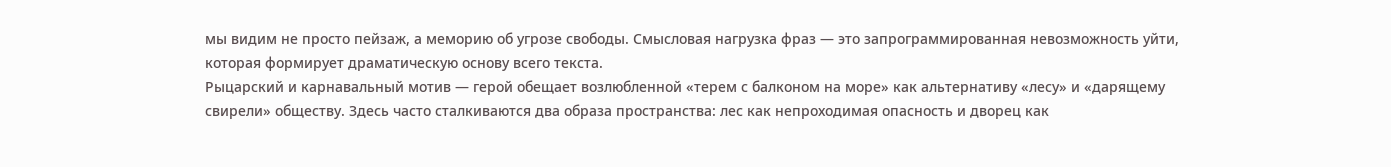мы видим не просто пейзаж, а меморию об угрозе свободы. Смысловая нагрузка фраз — это запрограммированная невозможность уйти, которая формирует драматическую основу всего текста.
Рыцарский и карнавальный мотив — герой обещает возлюбленной «терем с балконом на море» как альтернативу «лесу» и «дарящему свирели» обществу. Здесь часто сталкиваются два образа пространства: лес как непроходимая опасность и дворец как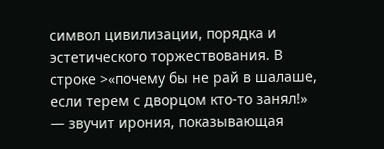символ цивилизации, порядка и эстетического торжествования. В строке >«почему бы не рай в шалаше, если терем с дворцом кто-то занял!» — звучит ирония, показывающая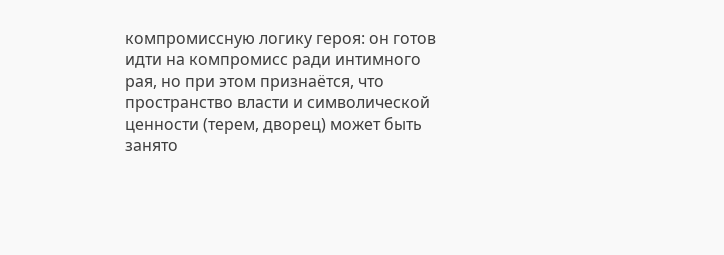компромиссную логику героя: он готов идти на компромисс ради интимного рая, но при этом признаётся, что пространство власти и символической ценности (терем, дворец) может быть занято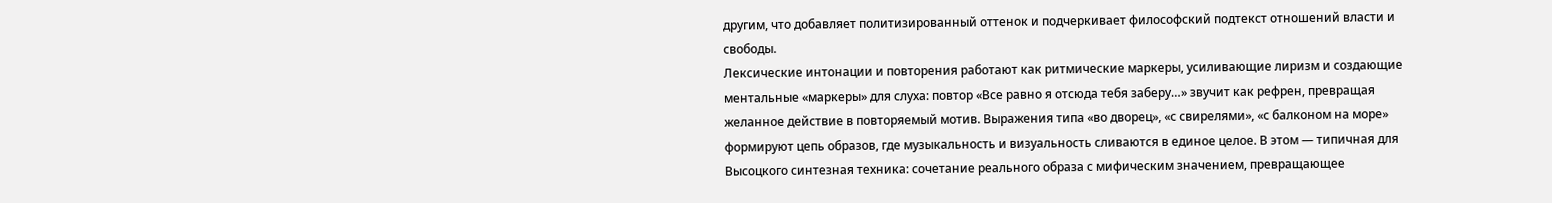другим, что добавляет политизированный оттенок и подчеркивает философский подтекст отношений власти и свободы.
Лексические интонации и повторения работают как ритмические маркеры, усиливающие лиризм и создающие ментальные «маркеры» для слуха: повтор «Все равно я отсюда тебя заберу…» звучит как рефрен, превращая желанное действие в повторяемый мотив. Выражения типа «во дворец», «с свирелями», «с балконом на море» формируют цепь образов, где музыкальность и визуальность сливаются в единое целое. В этом — типичная для Высоцкого синтезная техника: сочетание реального образа с мифическим значением, превращающее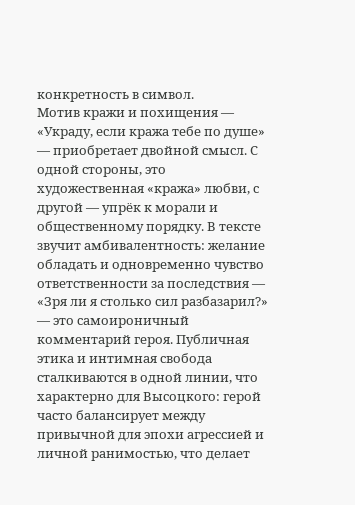конкретность в символ.
Мотив кражи и похищения — «Украду, если кража тебе по душе» — приобретает двойной смысл. С одной стороны, это художественная «кража» любви, с другой — упрёк к морали и общественному порядку. В тексте звучит амбивалентность: желание обладать и одновременно чувство ответственности за последствия — «Зря ли я столько сил разбазарил?» — это самоироничный комментарий героя. Публичная этика и интимная свобода сталкиваются в одной линии, что характерно для Высоцкого: герой часто балансирует между привычной для эпохи агрессией и личной ранимостью, что делает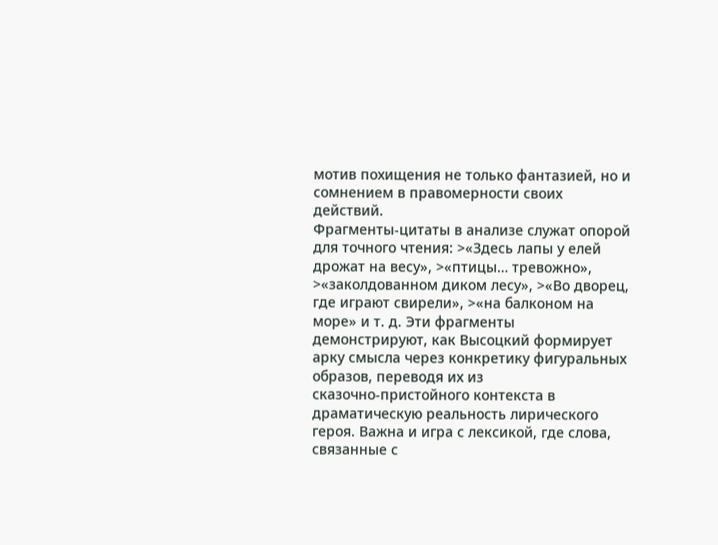мотив похищения не только фантазией, но и сомнением в правомерности своих действий.
Фрагменты-цитаты в анализе служат опорой для точного чтения: >«Здесь лапы у елей дрожат на весу», >«птицы… тревожно», >«заколдованном диком лесу», >«Во дворец, где играют свирели», >«на балконом на море» и т. д. Эти фрагменты демонстрируют, как Высоцкий формирует арку смысла через конкретику фигуральных образов, переводя их из сказочно‑пристойного контекста в драматическую реальность лирического героя. Важна и игра с лексикой, где слова, связанные с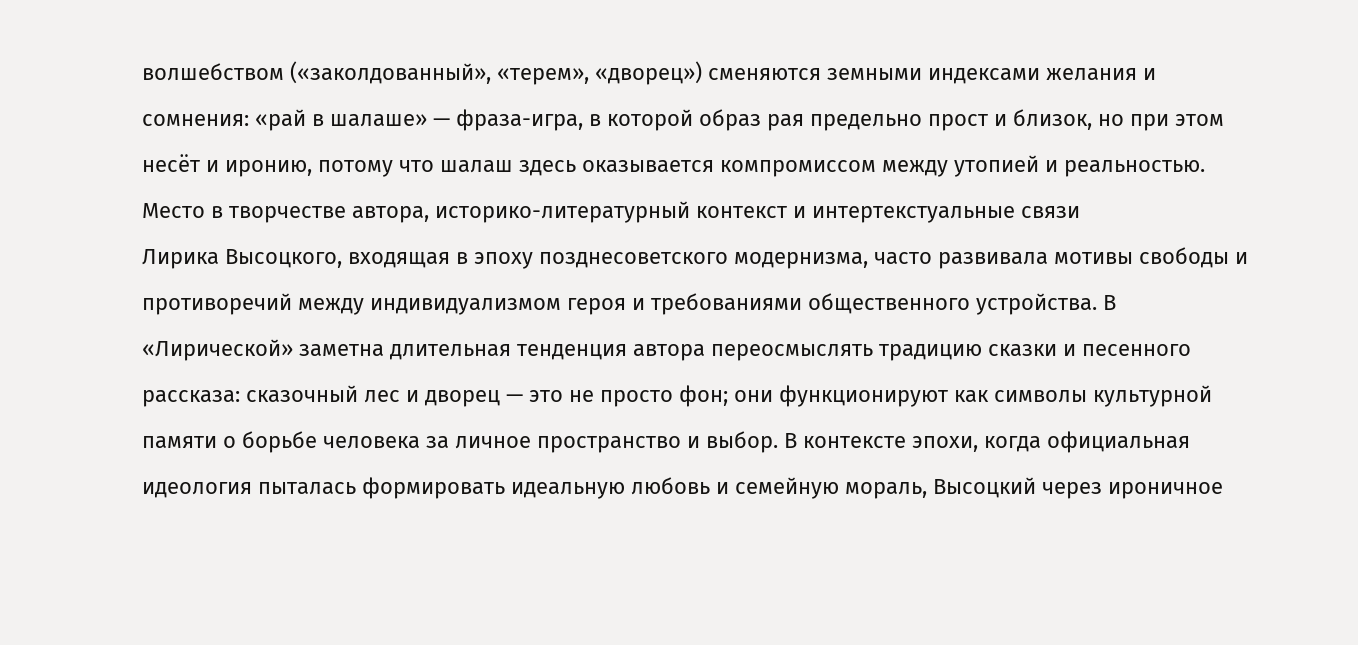волшебством («заколдованный», «терем», «дворец») сменяются земными индексами желания и сомнения: «рай в шалаше» — фраза-игра, в которой образ рая предельно прост и близок, но при этом несёт и иронию, потому что шалаш здесь оказывается компромиссом между утопией и реальностью.
Место в творчестве автора, историко-литературный контекст и интертекстуальные связи
Лирика Высоцкого, входящая в эпоху позднесоветского модернизма, часто развивала мотивы свободы и противоречий между индивидуализмом героя и требованиями общественного устройства. В «Лирической» заметна длительная тенденция автора переосмыслять традицию сказки и песенного рассказа: сказочный лес и дворец — это не просто фон; они функционируют как символы культурной памяти о борьбе человека за личное пространство и выбор. В контексте эпохи, когда официальная идеология пыталась формировать идеальную любовь и семейную мораль, Высоцкий через ироничное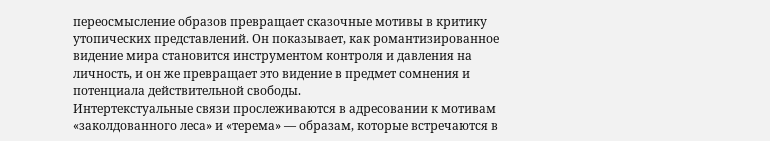переосмысление образов превращает сказочные мотивы в критику утопических представлений. Он показывает, как романтизированное видение мира становится инструментом контроля и давления на личность, и он же превращает это видение в предмет сомнения и потенциала действительной свободы.
Интертекстуальные связи прослеживаются в адресовании к мотивам «заколдованного леса» и «терема» — образам, которые встречаются в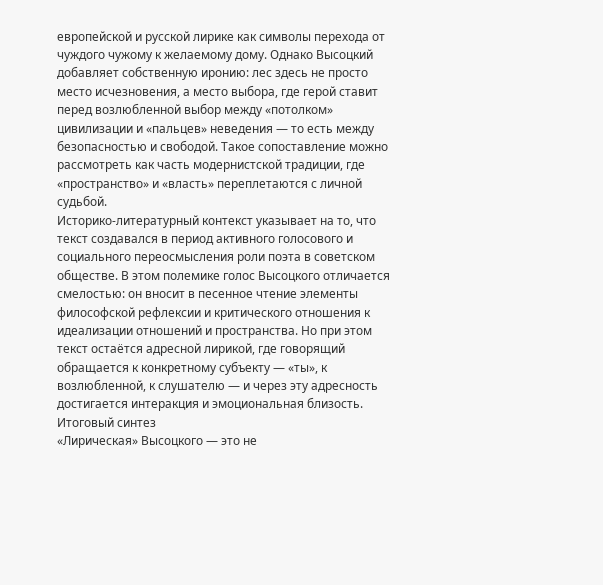европейской и русской лирике как символы перехода от чуждого чужому к желаемому дому. Однако Высоцкий добавляет собственную иронию: лес здесь не просто место исчезновения, а место выбора, где герой ставит перед возлюбленной выбор между «потолком» цивилизации и «пальцев» неведения — то есть между безопасностью и свободой. Такое сопоставление можно рассмотреть как часть модернистской традиции, где «пространство» и «власть» переплетаются с личной судьбой.
Историко-литературный контекст указывает на то, что текст создавался в период активного голосового и социального переосмысления роли поэта в советском обществе. В этом полемике голос Высоцкого отличается смелостью: он вносит в песенное чтение элементы философской рефлексии и критического отношения к идеализации отношений и пространства. Но при этом текст остаётся адресной лирикой, где говорящий обращается к конкретному субъекту — «ты», к возлюбленной, к слушателю — и через эту адресность достигается интеракция и эмоциональная близость.
Итоговый синтез
«Лирическая» Высоцкого — это не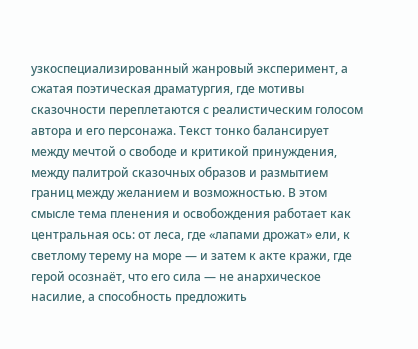узкоспециализированный жанровый эксперимент, а сжатая поэтическая драматургия, где мотивы сказочности переплетаются с реалистическим голосом автора и его персонажа. Текст тонко балансирует между мечтой о свободе и критикой принуждения, между палитрой сказочных образов и размытием границ между желанием и возможностью. В этом смысле тема пленения и освобождения работает как центральная ось: от леса, где «лапами дрожат» ели, к светлому терему на море — и затем к актe кражи, где герой осознаёт, что его сила — не анархическое насилие, а способность предложить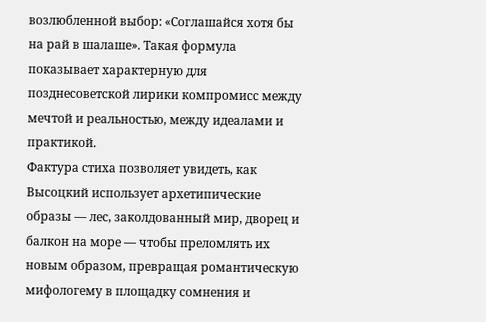возлюбленной выбор: «Соглашайся хотя бы на рай в шалаше». Такая формула показывает характерную для позднесоветской лирики компромисс между мечтой и реальностью, между идеалами и практикой.
Фактура стиха позволяет увидеть, как Высоцкий использует архетипические образы — лес, заколдованный мир, дворец и балкон на море — чтобы преломлять их новым образом, превращая романтическую мифологему в площадку сомнения и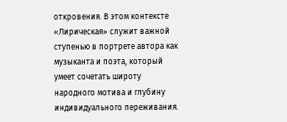откровения. В этом контексте «Лирическая» служит важной ступенью в портрете автора как музыканта и поэта, который умеет сочетать широту народного мотива и глубину индивидуального переживания.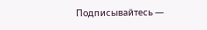Подписывайтесь —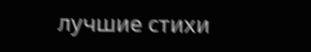лучшие стихи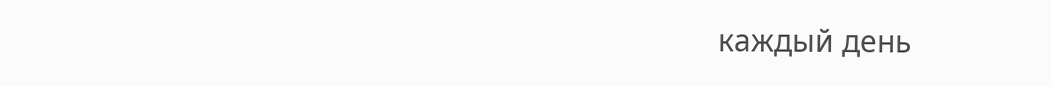каждый день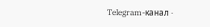Telegram-канал ·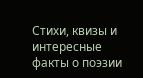Стихи, квизы и интересные факты о поэзии